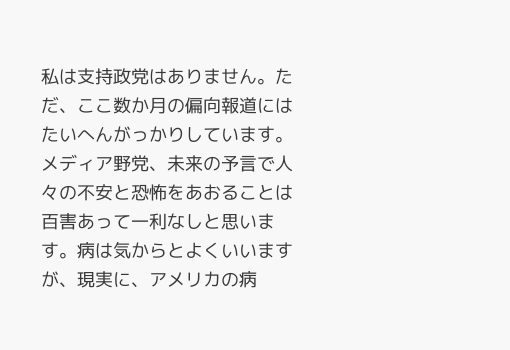私は支持政党はありません。ただ、ここ数か月の偏向報道にはたいへんがっかりしています。メディア野党、未来の予言で人々の不安と恐怖をあおることは百害あって一利なしと思います。病は気からとよくいいますが、現実に、アメリカの病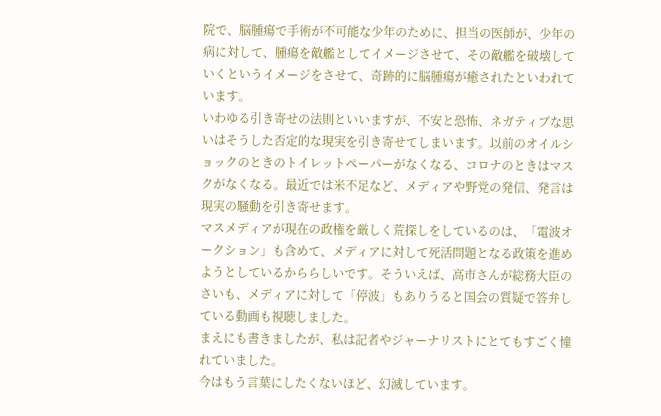院で、脳腫瘍で手術が不可能な少年のために、担当の医師が、少年の病に対して、腫瘍を敵艦としてイメージさせて、その敵艦を破壊していくというイメージをさせて、奇跡的に脳腫瘍が癒されたといわれています。
いわゆる引き寄せの法則といいますが、不安と恐怖、ネガティブな思いはそうした否定的な現実を引き寄せてしまいます。以前のオイルショックのときのトイレットペーパーがなくなる、コロナのときはマスクがなくなる。最近では米不足など、メディアや野党の発信、発言は現実の騒動を引き寄せます。
マスメディアが現在の政権を厳しく荒探しをしているのは、「電波オークション」も含めて、メディアに対して死活問題となる政策を進めようとしているかららしいです。そういえば、高市さんが総務大臣のさいも、メディアに対して「停波」もありうると国会の質疑で答弁している動画も視聴しました。
まえにも書きましたが、私は記者やジャーナリストにとてもすごく憧れていました。
今はもう言葉にしたくないほど、幻滅しています。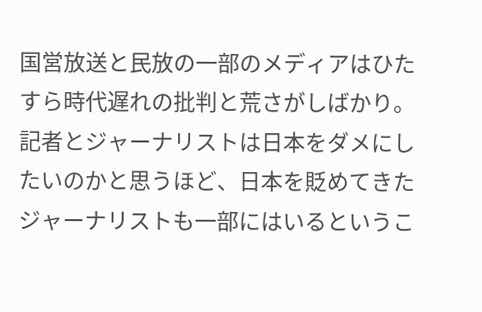国営放送と民放の一部のメディアはひたすら時代遅れの批判と荒さがしばかり。記者とジャーナリストは日本をダメにしたいのかと思うほど、日本を貶めてきたジャーナリストも一部にはいるというこ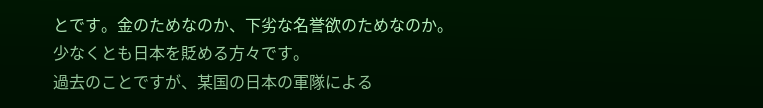とです。金のためなのか、下劣な名誉欲のためなのか。少なくとも日本を貶める方々です。
過去のことですが、某国の日本の軍隊による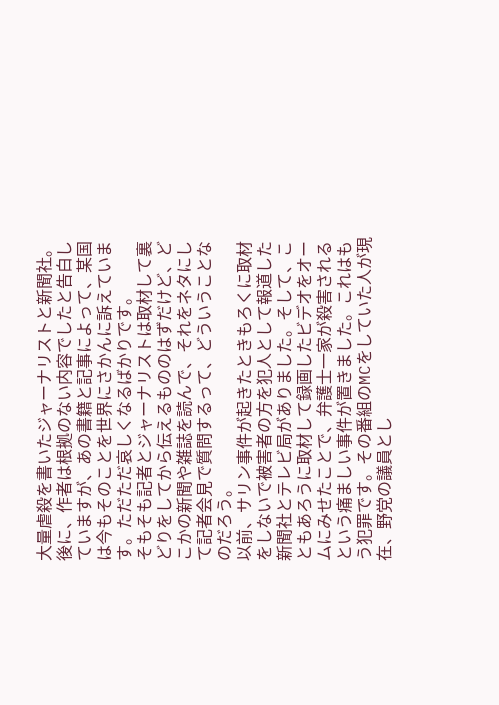大量虐殺を書いたジャーナリストと新聞社。後に、作者は根拠のない内容でしたと告白していますが、あの書籍と記事によって、某国は今もそのことを世界にさかんに訴えています。ただただ哀しくなるばかりです。
そもそも記者とジャーナリストは取材して裏どりをしてから伝えるもののはずだけど、どこかの新聞や雑誌を読んで、それをネタにして記者会見で質問するって、どういうことなのだろう。
以前、サリン事件が起きたときもろくに取材をしないで被害者の方を犯人として報道した新聞社とテレビ局がありました。そして、こともあろうに取材して録画したビデオをオームにみせたことで、弁護士一家が殺害されるという痛ましい事件が置きました。これはもう犯罪です。その番組のMCをしていた人が現在、野党の議員とし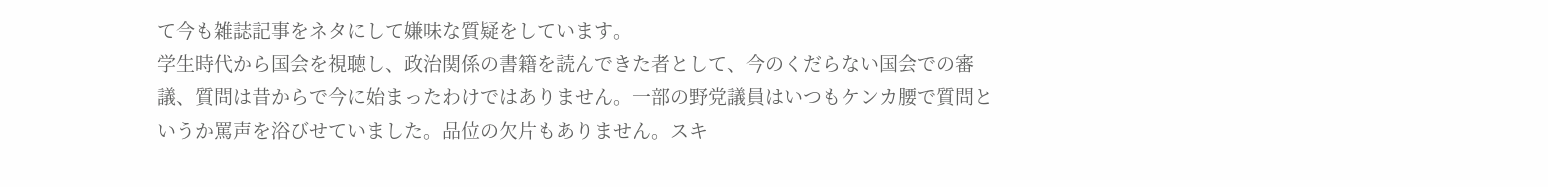て今も雑誌記事をネタにして嫌味な質疑をしています。
学生時代から国会を視聴し、政治関係の書籍を読んできた者として、今のくだらない国会での審議、質問は昔からで今に始まったわけではありません。一部の野党議員はいつもケンカ腰で質問というか罵声を浴びせていました。品位の欠片もありません。スキ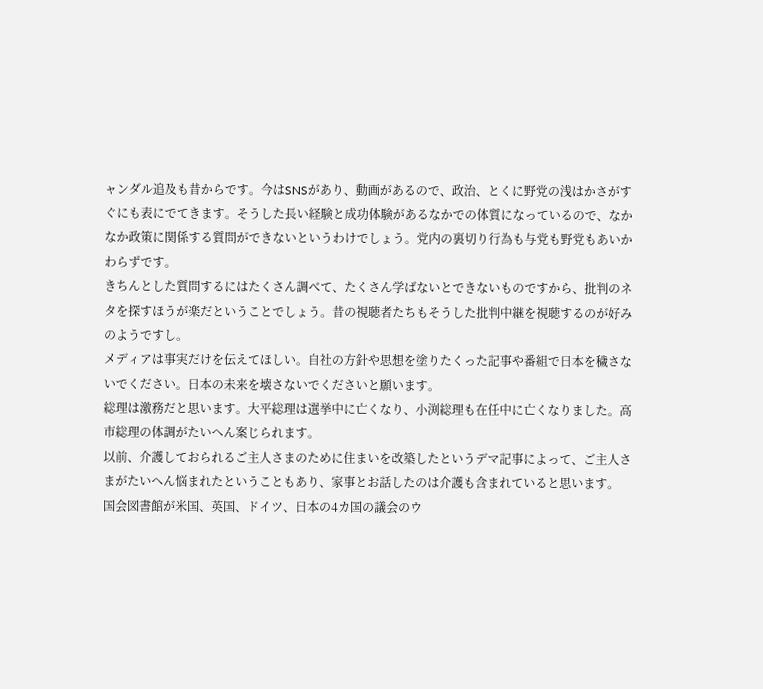ャンダル追及も昔からです。今はSNSがあり、動画があるので、政治、とくに野党の浅はかさがすぐにも表にでてきます。そうした長い経験と成功体験があるなかでの体質になっているので、なかなか政策に関係する質問ができないというわけでしょう。党内の裏切り行為も与党も野党もあいかわらずです。
きちんとした質問するにはたくさん調べて、たくさん学ばないとできないものですから、批判のネタを探すほうが楽だということでしょう。昔の視聴者たちもそうした批判中継を視聴するのが好みのようですし。
メディアは事実だけを伝えてほしい。自社の方針や思想を塗りたくった記事や番組で日本を穢さないでください。日本の未来を壊さないでくださいと願います。
総理は激務だと思います。大平総理は選挙中に亡くなり、小渕総理も在任中に亡くなりました。高市総理の体調がたいへん案じられます。
以前、介護しておられるご主人さまのために住まいを改築したというデマ記事によって、ご主人さまがたいへん悩まれたということもあり、家事とお話したのは介護も含まれていると思います。
国会図書館が米国、英国、ドイツ、日本の4カ国の議会のウ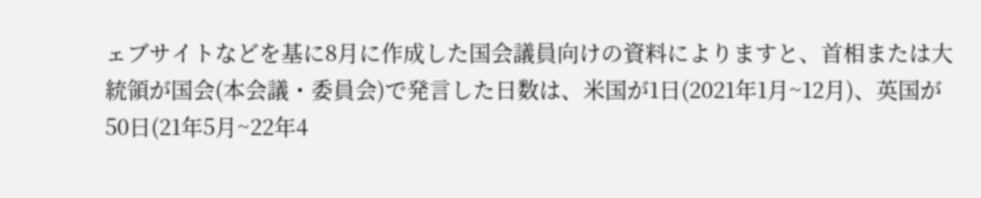ェブサイトなどを基に8月に作成した国会議員向けの資料によりますと、首相または大統領が国会(本会議・委員会)で発言した日数は、米国が1日(2021年1月~12月)、英国が50日(21年5月~22年4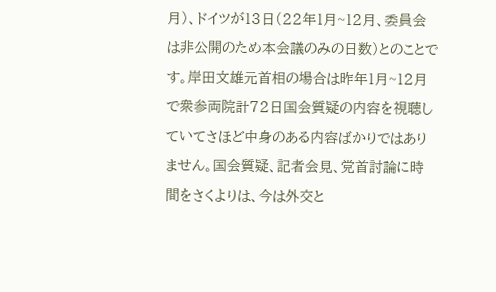月)、ドイツが13日(22年1月~12月、委員会は非公開のため本会議のみの日数)とのことです。岸田文雄元首相の場合は昨年1月~12月で衆参両院計72日国会質疑の内容を視聴していてさほど中身のある内容ばかりではありません。国会質疑、記者会見、党首討論に時間をさくよりは、今は外交と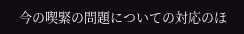今の喫緊の問題についての対応のほ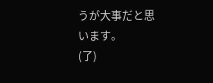うが大事だと思います。
(了)